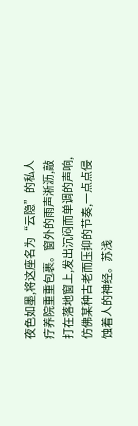夜色如墨,将这座名为“云隐”的私人疗养院重重包裹。窗外的雨声淅沥,敲打在落地窗上,发出沉闷而单调的声响,仿佛某种古老而压抑的节奏,一点点侵蚀着人的神经。苏浅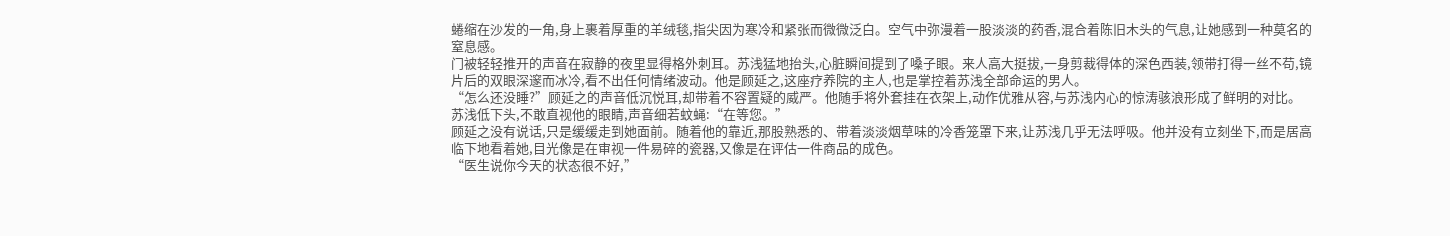蜷缩在沙发的一角,身上裹着厚重的羊绒毯,指尖因为寒冷和紧张而微微泛白。空气中弥漫着一股淡淡的药香,混合着陈旧木头的气息,让她感到一种莫名的窒息感。
门被轻轻推开的声音在寂静的夜里显得格外刺耳。苏浅猛地抬头,心脏瞬间提到了嗓子眼。来人高大挺拔,一身剪裁得体的深色西装,领带打得一丝不苟,镜片后的双眼深邃而冰冷,看不出任何情绪波动。他是顾延之,这座疗养院的主人,也是掌控着苏浅全部命运的男人。
“怎么还没睡?”顾延之的声音低沉悦耳,却带着不容置疑的威严。他随手将外套挂在衣架上,动作优雅从容,与苏浅内心的惊涛骇浪形成了鲜明的对比。
苏浅低下头,不敢直视他的眼睛,声音细若蚊蝇:“在等您。”
顾延之没有说话,只是缓缓走到她面前。随着他的靠近,那股熟悉的、带着淡淡烟草味的冷香笼罩下来,让苏浅几乎无法呼吸。他并没有立刻坐下,而是居高临下地看着她,目光像是在审视一件易碎的瓷器,又像是在评估一件商品的成色。
“医生说你今天的状态很不好,”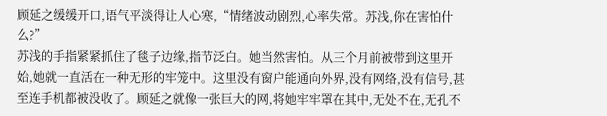顾延之缓缓开口,语气平淡得让人心寒,“情绪波动剧烈,心率失常。苏浅,你在害怕什么?”
苏浅的手指紧紧抓住了毯子边缘,指节泛白。她当然害怕。从三个月前被带到这里开始,她就一直活在一种无形的牢笼中。这里没有窗户能通向外界,没有网络,没有信号,甚至连手机都被没收了。顾延之就像一张巨大的网,将她牢牢罩在其中,无处不在,无孔不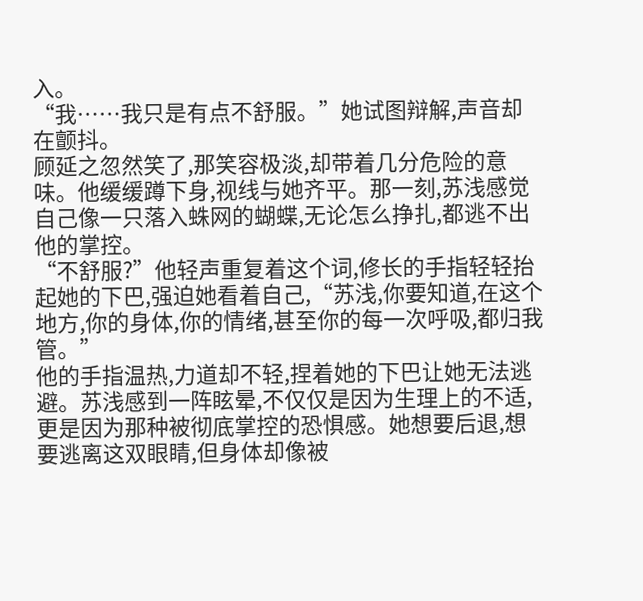入。
“我……我只是有点不舒服。”她试图辩解,声音却在颤抖。
顾延之忽然笑了,那笑容极淡,却带着几分危险的意味。他缓缓蹲下身,视线与她齐平。那一刻,苏浅感觉自己像一只落入蛛网的蝴蝶,无论怎么挣扎,都逃不出他的掌控。
“不舒服?”他轻声重复着这个词,修长的手指轻轻抬起她的下巴,强迫她看着自己,“苏浅,你要知道,在这个地方,你的身体,你的情绪,甚至你的每一次呼吸,都归我管。”
他的手指温热,力道却不轻,捏着她的下巴让她无法逃避。苏浅感到一阵眩晕,不仅仅是因为生理上的不适,更是因为那种被彻底掌控的恐惧感。她想要后退,想要逃离这双眼睛,但身体却像被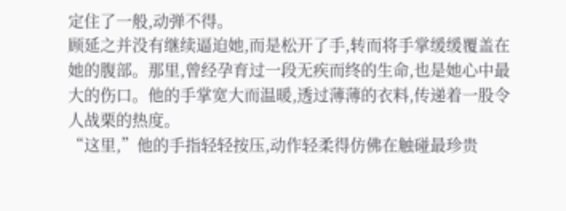定住了一般,动弹不得。
顾延之并没有继续逼迫她,而是松开了手,转而将手掌缓缓覆盖在她的腹部。那里,曾经孕育过一段无疾而终的生命,也是她心中最大的伤口。他的手掌宽大而温暖,透过薄薄的衣料,传递着一股令人战栗的热度。
“这里,”他的手指轻轻按压,动作轻柔得仿佛在触碰最珍贵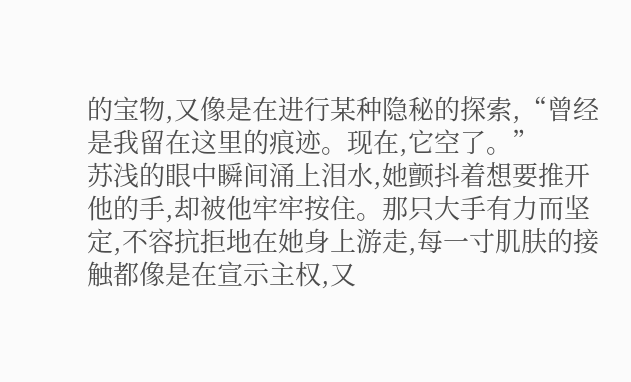的宝物,又像是在进行某种隐秘的探索,“曾经是我留在这里的痕迹。现在,它空了。”
苏浅的眼中瞬间涌上泪水,她颤抖着想要推开他的手,却被他牢牢按住。那只大手有力而坚定,不容抗拒地在她身上游走,每一寸肌肤的接触都像是在宣示主权,又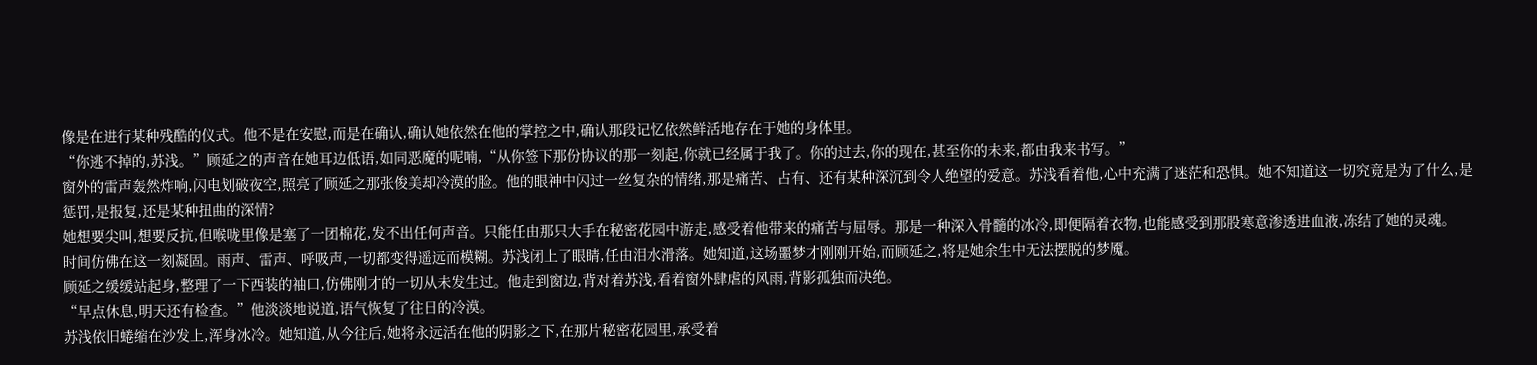像是在进行某种残酷的仪式。他不是在安慰,而是在确认,确认她依然在他的掌控之中,确认那段记忆依然鲜活地存在于她的身体里。
“你逃不掉的,苏浅。”顾延之的声音在她耳边低语,如同恶魔的呢喃,“从你签下那份协议的那一刻起,你就已经属于我了。你的过去,你的现在,甚至你的未来,都由我来书写。”
窗外的雷声轰然炸响,闪电划破夜空,照亮了顾延之那张俊美却冷漠的脸。他的眼神中闪过一丝复杂的情绪,那是痛苦、占有、还有某种深沉到令人绝望的爱意。苏浅看着他,心中充满了迷茫和恐惧。她不知道这一切究竟是为了什么,是惩罚,是报复,还是某种扭曲的深情?
她想要尖叫,想要反抗,但喉咙里像是塞了一团棉花,发不出任何声音。只能任由那只大手在秘密花园中游走,感受着他带来的痛苦与屈辱。那是一种深入骨髓的冰冷,即便隔着衣物,也能感受到那股寒意渗透进血液,冻结了她的灵魂。
时间仿佛在这一刻凝固。雨声、雷声、呼吸声,一切都变得遥远而模糊。苏浅闭上了眼睛,任由泪水滑落。她知道,这场噩梦才刚刚开始,而顾延之,将是她余生中无法摆脱的梦魇。
顾延之缓缓站起身,整理了一下西装的袖口,仿佛刚才的一切从未发生过。他走到窗边,背对着苏浅,看着窗外肆虐的风雨,背影孤独而决绝。
“早点休息,明天还有检查。”他淡淡地说道,语气恢复了往日的冷漠。
苏浅依旧蜷缩在沙发上,浑身冰冷。她知道,从今往后,她将永远活在他的阴影之下,在那片秘密花园里,承受着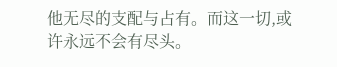他无尽的支配与占有。而这一切,或许永远不会有尽头。